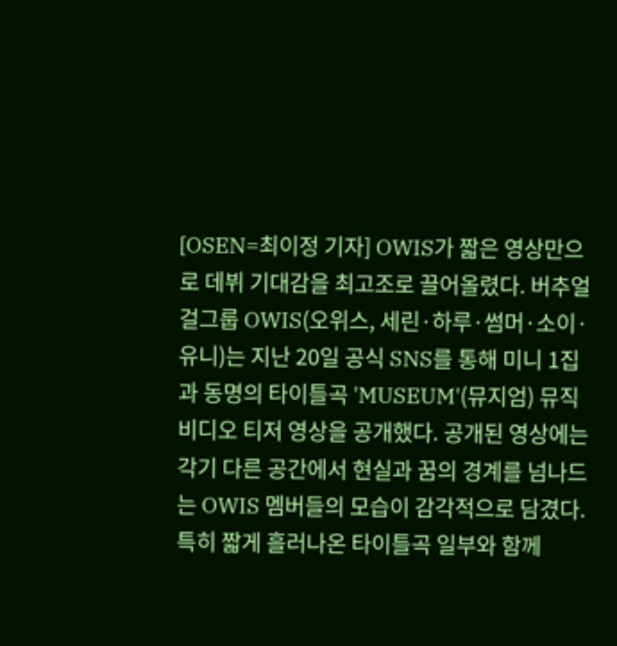[OSEN=최이정 기자] OWIS가 짧은 영상만으로 데뷔 기대감을 최고조로 끌어올렸다. 버추얼 걸그룹 OWIS(오위스, 세린·하루·썸머·소이·유니)는 지난 20일 공식 SNS를 통해 미니 1집과 동명의 타이틀곡 'MUSEUM'(뮤지엄) 뮤직비디오 티저 영상을 공개했다. 공개된 영상에는 각기 다른 공간에서 현실과 꿈의 경계를 넘나드는 OWIS 멤버들의 모습이 감각적으로 담겼다. 특히 짧게 흘러나온 타이틀곡 일부와 함께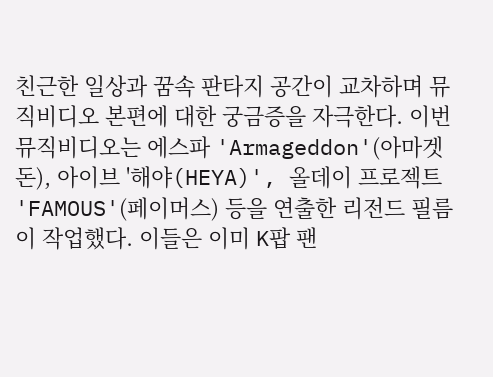친근한 일상과 꿈속 판타지 공간이 교차하며 뮤직비디오 본편에 대한 궁금증을 자극한다. 이번 뮤직비디오는 에스파 'Armageddon'(아마겟돈), 아이브 '해야(HEYA)', 올데이 프로젝트 'FAMOUS'(페이머스) 등을 연출한 리전드 필름이 작업했다. 이들은 이미 K팝 팬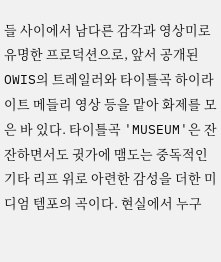들 사이에서 남다른 감각과 영상미로 유명한 프로덕션으로, 앞서 공개된 OWIS의 트레일러와 타이틀곡 하이라이트 메들리 영상 등을 맡아 화제를 모은 바 있다. 타이틀곡 'MUSEUM'은 잔잔하면서도 귓가에 맴도는 중독적인 기타 리프 위로 아련한 감성을 더한 미디엄 템포의 곡이다. 현실에서 누구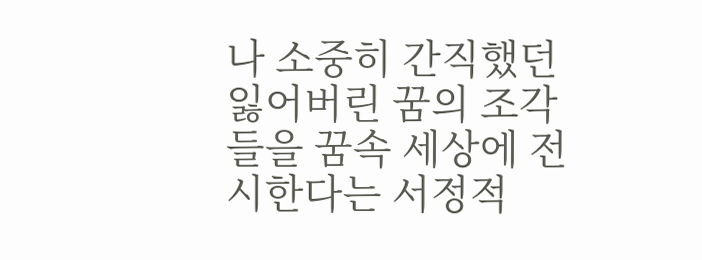나 소중히 간직했던 잃어버린 꿈의 조각들을 꿈속 세상에 전시한다는 서정적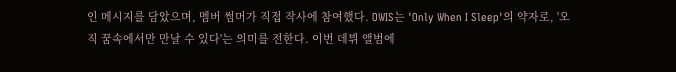인 메시지를 담았으며, 멤버 썸머가 직접 작사에 참여했다. OWIS는 'Only When I Sleep'의 약자로, '오직 꿈속에서만 만날 수 있다'는 의미를 전한다. 이번 데뷔 앨범에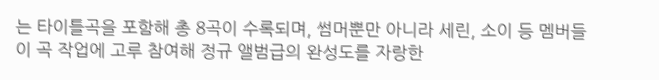는 타이틀곡을 포함해 총 8곡이 수록되며, 썸머뿐만 아니라 세린, 소이 등 멤버들이 곡 작업에 고루 참여해 정규 앨범급의 완성도를 자랑한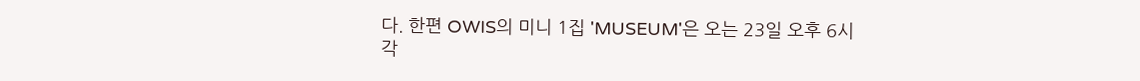다. 한편 OWIS의 미니 1집 'MUSEUM'은 오는 23일 오후 6시 각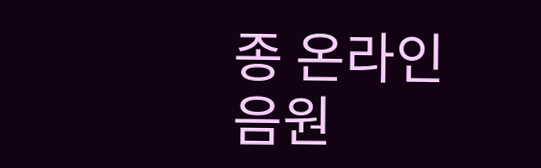종 온라인 음원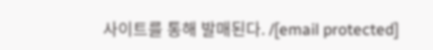사이트를 통해 발매된다. /[email protected]